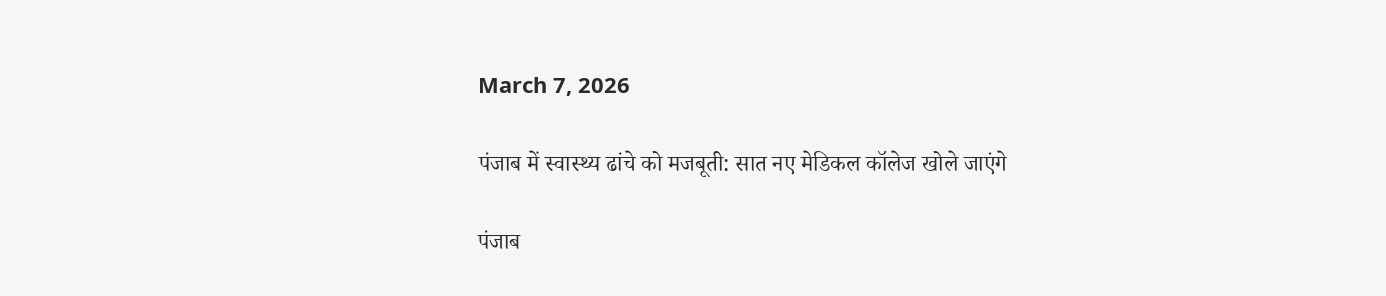March 7, 2026

पंजाब में स्वास्थ्य ढांचे को मजबूती: सात नए मेडिकल कॉलेज खोले जाएंगे

पंजाब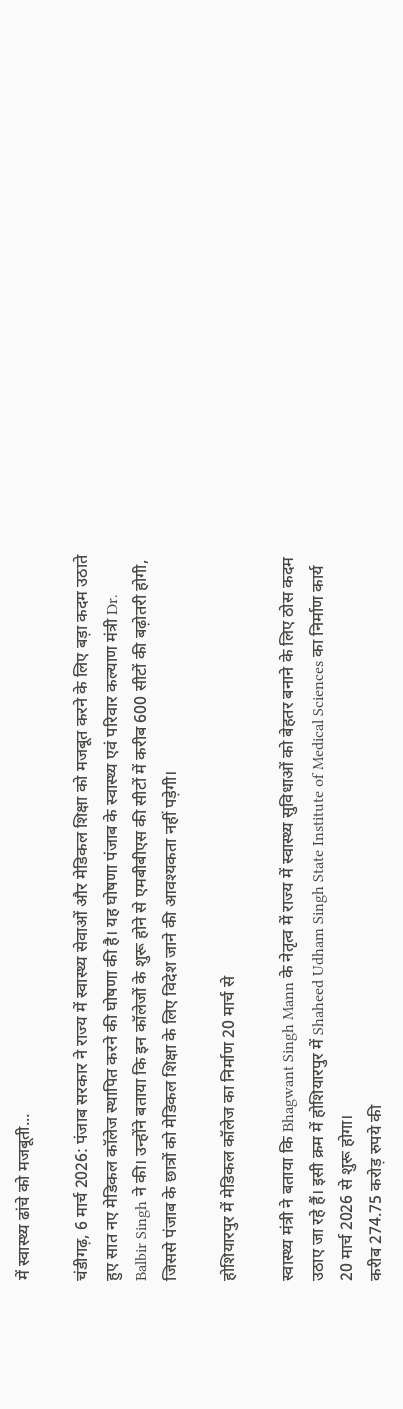में स्वास्थ्य ढांचे को मजबूती...

चंडीगढ़, 6 मार्च 2026: पंजाब सरकार ने राज्य में स्वास्थ्य सेवाओं और मेडिकल शिक्षा को मजबूत करने के लिए बड़ा कदम उठाते हुए सात नए मेडिकल कॉलेज स्थापित करने की घोषणा की है। यह घोषणा पंजाब के स्वास्थ्य एवं परिवार कल्याण मंत्री Dr. Balbir Singh ने की। उन्होंने बताया कि इन कॉलेजों के शुरू होने से एमबीबीएस की सीटों में करीब 600 सीटों की बढ़ोतरी होगी, जिससे पंजाब के छात्रों को मेडिकल शिक्षा के लिए विदेश जाने की आवश्यकता नहीं पड़ेगी।

होशियारपुर में मेडिकल कॉलेज का निर्माण 20 मार्च से

स्वास्थ्य मंत्री ने बताया कि Bhagwant Singh Mann के नेतृत्व में राज्य में स्वास्थ्य सुविधाओं को बेहतर बनाने के लिए ठोस कदम उठाए जा रहे हैं। इसी क्रम में होशियारपुर में Shaheed Udham Singh State Institute of Medical Sciences का निर्माण कार्य 20 मार्च 2026 से शुरू होगा।
करीब 274.75 करोड़ रुपये की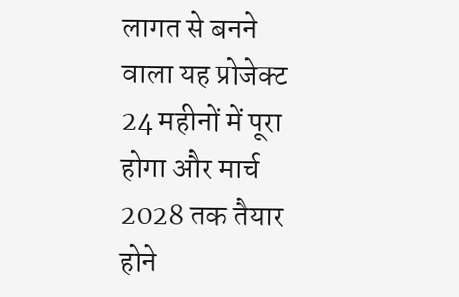लागत से बनने वाला यह प्रोजेक्ट 24 महीनों में पूरा होगा और मार्च 2028 तक तैयार होने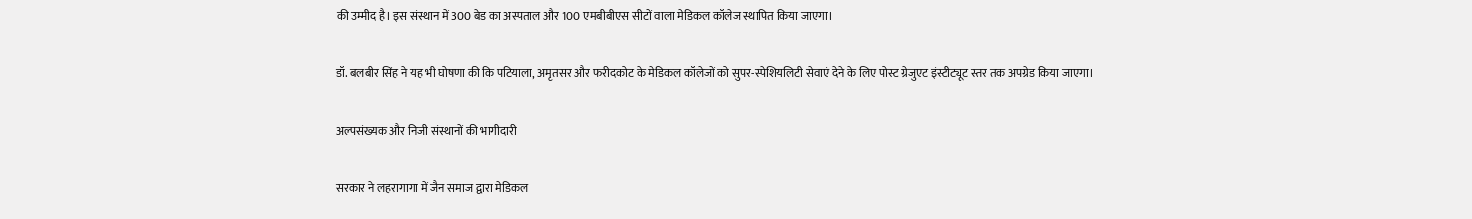की उम्मीद है। इस संस्थान में 300 बेड का अस्पताल और 100 एमबीबीएस सीटों वाला मेडिकल कॉलेज स्थापित किया जाएगा।

डॉ. बलबीर सिंह ने यह भी घोषणा की कि पटियाला, अमृतसर और फरीदकोट के मेडिकल कॉलेजों को सुपर-स्पेशियलिटी सेवाएं देने के लिए पोस्ट ग्रेजुएट इंस्टीट्यूट स्तर तक अपग्रेड किया जाएगा।

अल्पसंख्यक और निजी संस्थानों की भागीदारी

सरकार ने लहरागागा में जैन समाज द्वारा मेडिकल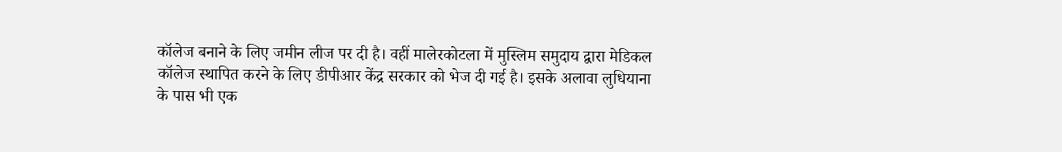कॉलेज बनाने के लिए जमीन लीज पर दी है। वहीं मालेरकोटला में मुस्लिम समुदाय द्वारा मेडिकल कॉलेज स्थापित करने के लिए डीपीआर केंद्र सरकार को भेज दी गई है। इसके अलावा लुधियाना के पास भी एक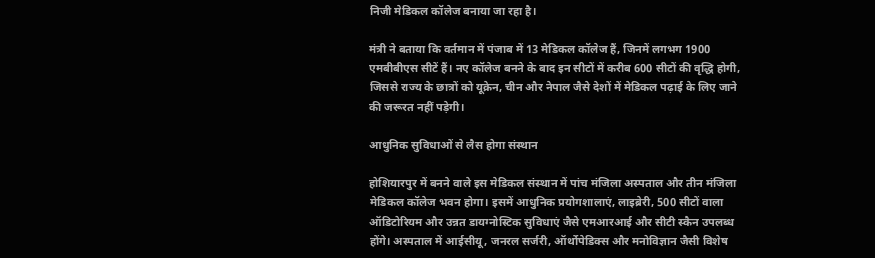निजी मेडिकल कॉलेज बनाया जा रहा है।

मंत्री ने बताया कि वर्तमान में पंजाब में 13 मेडिकल कॉलेज हैं, जिनमें लगभग 1900 एमबीबीएस सीटें हैं। नए कॉलेज बनने के बाद इन सीटों में करीब 600 सीटों की वृद्धि होगी, जिससे राज्य के छात्रों को यूक्रेन, चीन और नेपाल जैसे देशों में मेडिकल पढ़ाई के लिए जाने की जरूरत नहीं पड़ेगी।

आधुनिक सुविधाओं से लैस होगा संस्थान

होशियारपुर में बनने वाले इस मेडिकल संस्थान में पांच मंजिला अस्पताल और तीन मंजिला मेडिकल कॉलेज भवन होगा। इसमें आधुनिक प्रयोगशालाएं, लाइब्रेरी, 500 सीटों वाला ऑडिटोरियम और उन्नत डायग्नोस्टिक सुविधाएं जैसे एमआरआई और सीटी स्कैन उपलब्ध होंगे। अस्पताल में आईसीयू, जनरल सर्जरी, ऑर्थोपेडिक्स और मनोविज्ञान जैसी विशेष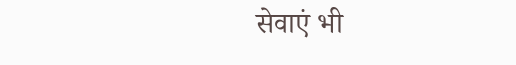सेवाएं भी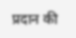प्रदान की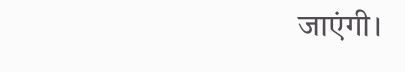जाएंगी।